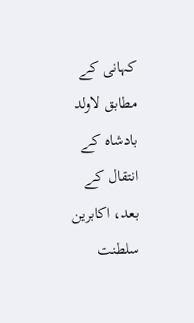کہانی کے مطابق لاولد بادشاہ کے انتقال کے بعد، اکابرین سلطنت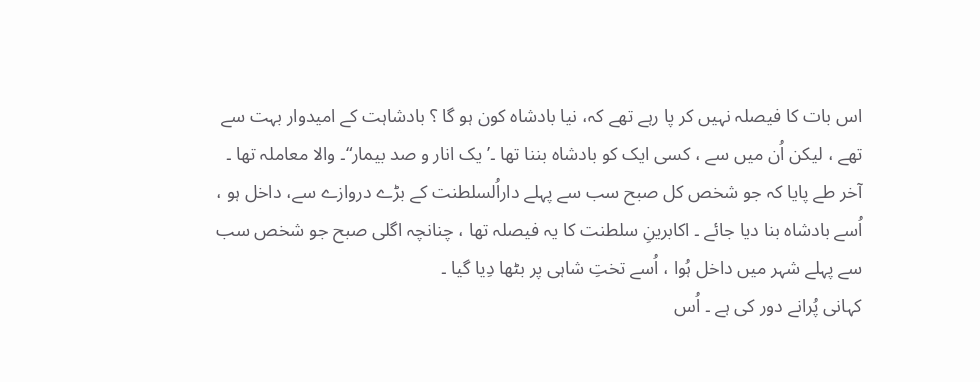اس بات کا فیصلہ نہیں کر پا رہے تھے کہ، نیا بادشاہ کون ہو گا ؟ بادشاہت کے امیدوار بہت سے تھے ، لیکن اُن میں سے ، کسی ایک کو بادشاہ بننا تھا ۔’یک انار و صد بیمار“۔ والا معاملہ تھا ۔ آخر طے پایا کہ جو شخص کل صبح سب سے پہلے داراُلسلطنت کے بڑے دروازے سے، داخل ہو ، اُسے بادشاہ بنا دیا جائے ۔ اکابرینِ سلطنت کا یہ فیصلہ تھا ، چنانچہ اگلی صبح جو شخص سب سے پہلے شہر میں داخل ہُوا ، اُسے تختِ شاہی پر بٹھا دِیا گیا ۔
کہانی پُرانے دور کی ہے ۔ اُس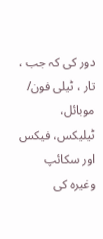دور کی کہ جب ، تار ، ٹیلی فون/ موبائل، ٹیلیکس، فیکس اور سکائپ وغیرہ کی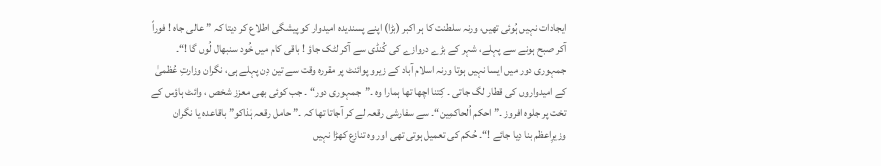ایجادات نہیں ہُوئی تھیں، ورنہ سلطنت کا ہر اکبر (بڑا) اپنے پسندیدہ امیدوار کو پیشگی اطلاع کر دیتا کہ ” عالی جاہ ! فوراً آکر صبح ہونے سے پہلے، شہر کے بڑے دروازے کی کُنڈی سے آکر لٹک جاؤ ! باقی کام میں خُود سنبھال لُوں گا !“۔
جمہوری دور میں ایسا نہیں ہوتا ورنہ اسلام آباد کے زیرو پوائنٹ پر مقررہ وقت سے تین دِن پہلے ہی، نگران وزارتِ عُظمیٰ کے امیدواروں کی قطار لگ جاتی ۔ کِتنا اچھا تھا ہمارا وہ ۔”جمہوری دور“ ۔ جب کوئی بھی معزز شخص ، وائٹ ہاؤس کے تخت پر جلوہ افروز ۔” احکم اُلحاکمِین“۔ سے سفارشی رقعہ لے کر آجاتا تھا کہ ۔” حامل رقعہ ہٰذاکو” باقاعدہ یا نگران وزیرِاعظم بنا دِیا جائے !“۔ حُکم کی تعمیل ہوتی تھی اور وہ تنازع کھڑا نہیں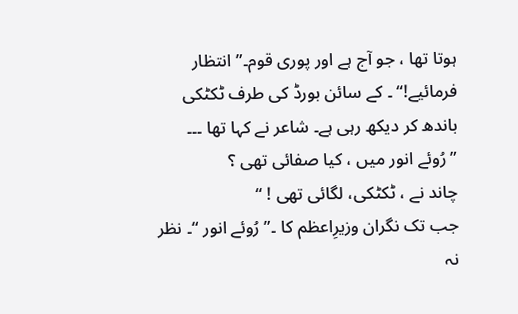ہوتا تھا ، جو آج ہے اور پوری قوم۔” انتظار فرمائیے!“ ۔ کے سائن بورڈ کی طرف ٹکٹکی باندھ کر دیکھ رہی ہے۔ شاعر نے کہا تھا ۔۔۔
” رُوئے انور میں ، کیا صفائی تھی ؟
چاند نے ، ٹکٹکی، لگائی تھی ! “
جب تک نگران وزیرِاعظم کا ۔” رُوئے انور “۔ نظر نہ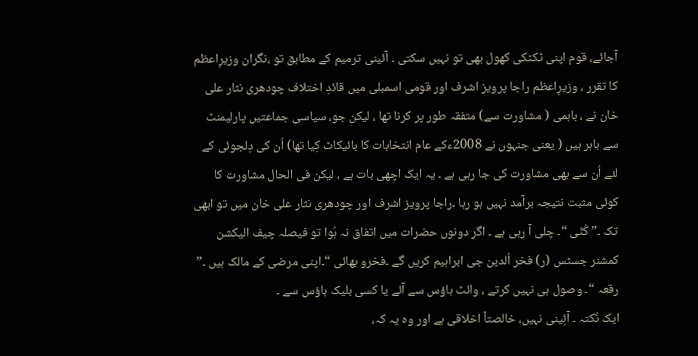آجائے، قوم اپنی ٹکٹکی کھول بھی تو نہیں سکتی ۔ آئینی ترمیم کے مطابق تو ،نگران وزیرِاعظم کا تقرر ، وزیرِاعظم راجا پرویز اشرف اور قومی اسمبلی میں قائدِ اختلاف چودھری نثار علی خان نے ، باہمی ( مشاورت سے) متفقہ طور پر کرنا تھا ، لیکن جو، سیاسی جماعتیں پارلیمنٹ سے باہر ہیں ( یعنی جنہوں نے 2008ءکے عام انتخابات کا بائیکاٹ کِیا تھا) اُن کی دِلجوئی کے لئے اُن سے بھی مشاورت کی جا رہی ہے ۔ یہ ایک اچھی بات ہے ، لیکن فی الحال مشاورت کا کوئی مثبت نتیجہ برآمد نہیں ہو رہا ۔راجا پرویز اشرف اور چودھری نثار علی خان میں تو ابھی تک ۔” کُٹّی “۔ چلی آ رہی ہے ۔ اگر دونوں حضرات میں اتفاق نہ ہُوا تو فیصلہ چیف الیکشن کمشنر جسٹس (ر) فخر اُلدین جی ابراہیم کریں گے ۔فخرو بھائی “۔اپنی مرضی کے مالک ہیں ۔” رقعہ “۔ وصول ہی نہیں کرتے ، وائٹ ہاؤس سے آئے یا کسی بلیک ہاؤس سے ۔
ایک نُکتہ ۔ آئِینی نہیں، خالصتاً اخلاقی ہے اور وہ یہ کہ،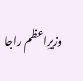وزیرِاعظم راجا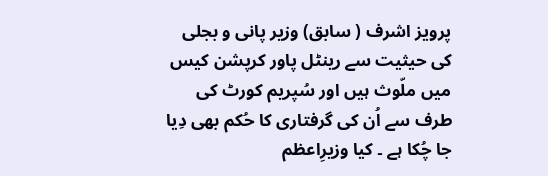پرویز اشرف ( سابق) وزیر پانی و بجلی کی حیثیت سے رینٹل پاور کرپشن کیس میں ملّوث ہیں اور سُپریم کورٹ کی طرف سے اُن کی گرفتاری کا حُکم بھی دِیا جا چُکا ہے ۔ کیا وزیرِاعظم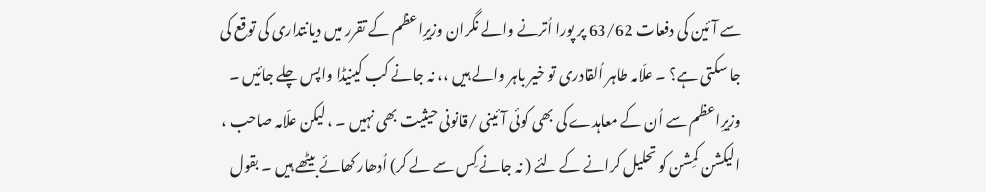سے آئین کی دفعات 63/62 پر پورا اُترنے والے نگران وزیرِاعظم کے تقرر میں دیانتداری کی توقع کی جا سکتی ہے؟ ۔ علّامہ طاہر اُلقادری تو خیر باہر والے ہیں ،، نہ جانے کب کینیڈا واپس چلے جائیں ۔ وزیرِاعظم سے اُن کے معاہدے کی بھی کوئی آئینی /قانونی حیثیت بھی نہیں ۔ ، لیکن علّامہ صاحب ، الیکشن کمِشن کو تحلیل کرانے کے لئے ( نہ جانے کِس سے لے کر) اُدھار کھائے بیٹھے ہیں ۔ بقول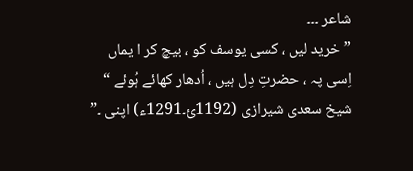شاعر ۔۔۔
” خرید لیں ، کسی یوسف کو ، بیچ کر ا یماں
اِسی پہ ، حضرتِ دِل ہیں ، اُدھار کھائے ہُوئے “
شیخ سعدی شیرازی (1192ئ۔1291ء) اپنی ۔”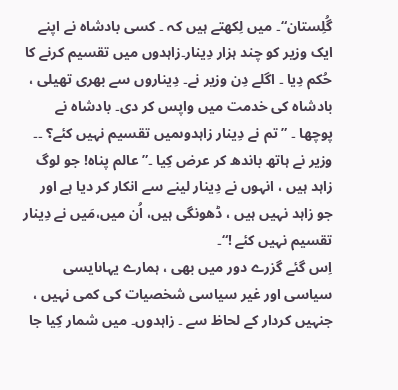گُلِستان“۔ میں لِکھتے ہیں کہ ۔ کسی بادشاہ نے اپنے ایک وزیر کو چند ہزار دِینار۔زاہدوں میں تقسیم کرنے کا حُکم دِیا ۔ اگلے دِن وزیر نے۔ دِیناروں سے بھری تھیلی ، بادشاہ کی خدمت میں واپس کر دی۔ بادشاہ نے پوچھا ۔ ” تم نے دِینار زاہدوںمیں تقسیم نہیں کئے؟ ۔۔ وزیر نے ہاتھ باندھ کر عرض کِیا ۔” عالم پناہ! جو لوگ زاہد ہیں ، انہوں نے دِینار لینے سے انکار کر دیا ہے اور جو زاہد نہیں ہیں ، ڈھونگی ہیں، اُن میں،مَیں نے دِینار تقسیم نہیں کئے !“۔
اِس گئے گزرے دور میں بھی ، ہمارے یہاںایسی سیاسی اور غیر سیاسی شخصیات کی کمی نہیں ، جنہیں کردار کے لحاظ سے ۔ زاہدوں۔ میں شمار کِیا جا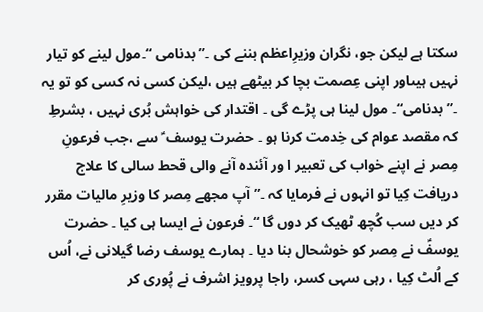سکتا ہے لیکن جو، نگران وزیرِاعظم بننے کی ۔”بدنامی “۔مول لینے کو تیار نہیں ہیںاور اپنی عِصمت بچا کر بیٹھے ہیں ،لیکن کسی نہ کسی کو تو یہ ۔” بدنامی“۔ مول لینا ہی پڑے گی ۔ اقتدار کی خواہش بُری نہیں ، بشرطِ کہ مقصد عوام کی خِدمت کرنا ہو ۔ حضرت یوسف ؑ سے ،جب فرعونِ مِصر نے اپنے خواب کی تعبیر ا ور آئندہ آنے والی قحط سالی کا علاج دریافت کِیا تو انہوں نے فرمایا کہ ۔” آپ مجھے مِصر کا وزیرِ مالیات مقرر کر دیں سب کُچھ ٹھیک کر دوں گا “۔ فرعون نے ایسا ہی کیا ۔ حضرت یوسفؑ نے مِصر کو خوشحال بنا دیا ۔ ہمارے یوسف رضا گیلانی نے، اُس کے اُلٹ کِیا ، رہی سہی کسر، راجا پرویز اشرف نے پُوری کر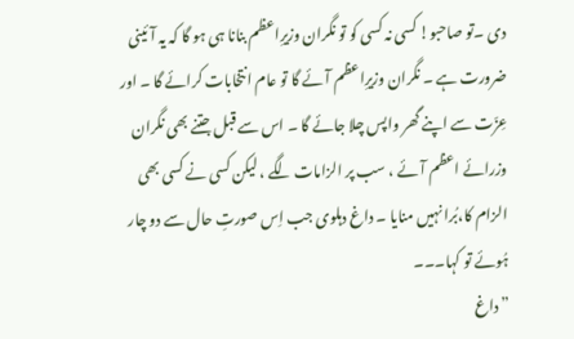دی ۔تو صاحبو! کسی نہ کسی کو تو نگران وزیرِاعظم بنانا ہی ہو گا کہ یہ آئینی ضرورت ہے ۔ نگران وزیرِاعظم آئے گا تو عام انتخابات کرائے گا ۔ اور عِزّت سے اپنے گھر واپس چلا جائے گا ۔ اس سے قبل جتنے بھی نگران وزرائے اعظم آئے ، سب پر الزامات لگے ، لیکن کسی نے کسی بھی الزام کا،بُرا نہیں منایا ۔ داغ دہلوی جب اِس صورتِ حال سے دو چار ہُوئے تو کہا۔۔۔
” داغ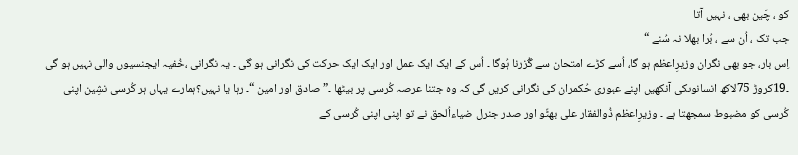کو ، چَین بھی ، نہیں آتا
جب تک ، اُن سے ، بُرا بھلا نہ سُنے “
اِس بار، جو بھی نگران وزیرِاعظم ہو گا، اُسے کڑے امتحان سے گُزرنا ہُوگا ۔ اُس کے ایک ایک عمل اور ایک ایک حرکت کی نگرانی ہو گی ۔ یہ نگرانی ،خُفیہ ایجنسیوں والی نہیں ہو گی ۔19کروڑ 75لاکھ انسانوںکی آنکھیں اپنے عبوری حُکمران کی نگرانی کریں گی کہ وہ جتنا عرصہ کُرسی پر بیٹھا ۔”صادق اور امین “۔ رہا یا نہیں؟ہمارے یہاں ہر کُرسی نشِین اپنی کُرسی کو مضبوط سمجھتا ہے ۔ وزیرِاعظم ذُوالفقار علی بھٹّو اور صدر جنرل ضیاءاُلحق نے تو اپنی اپنی کُرسی کے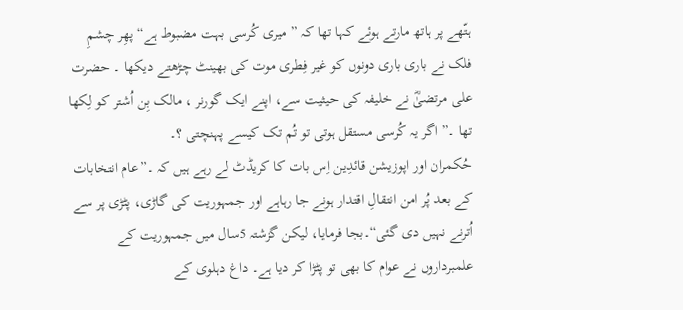ہتّھے پر ہاتھ مارتے ہوئے کہا تھا کہ ” میری کُرسی بہت مضبوط ہے“ پھِر چشمِ فلک نے باری باری دونوں کو غیر فِطری موت کی بھینٹ چڑھتے دیکھا ۔ حضرت علی مرتضیٰؓ نے خلیفہ کی حیثیت سے، اپنے ایک گورنر ، مالک بِن اُشتر کو لِکھا تھا ۔” اگر یہ کُرسی مستقل ہوتی تو تُم تک کیسے پہنچتی ؟۔
حُکمران اور اپوزیشن قائدِین اِس بات کا کریڈٹ لے رہے ہیں کہ ۔”عام انتخابات کے بعد پُر امن انتقالِ اقتدار ہونے جا رہاہے اور جمہوریت کی گاڑی، پٹڑی پر سے اُترنے نہیں دی گئی“۔بجا فرمایا، لیکن گزشتہ 5سال میں جمہوریت کے علمبرداروں نے عوام کا بھی تو پٹڑا کر دیا ہے۔ داغ دہلوی کے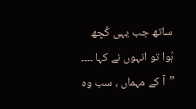ساتھ جب یہی کُچھ ہُوا تو انہوں نے کہا ۔۔۔۔
”آ کے مہماں ، سب وہ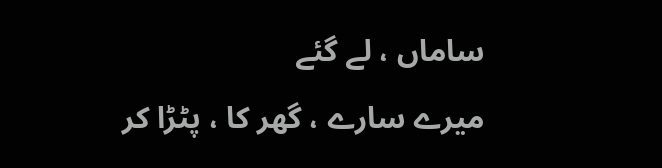ساماں ، لے گئے
میرے سارے ، گھر کا ، پٹڑا کر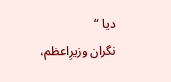دیا “
نگران وزیرِاعظم،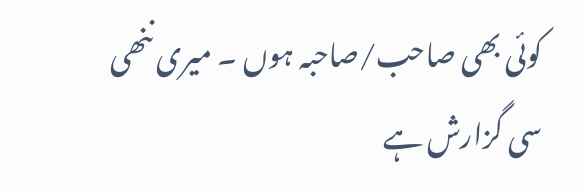کوئی بھی صاحب/صاحبہ ہوں ۔ میری ننھی سی گزارش ہے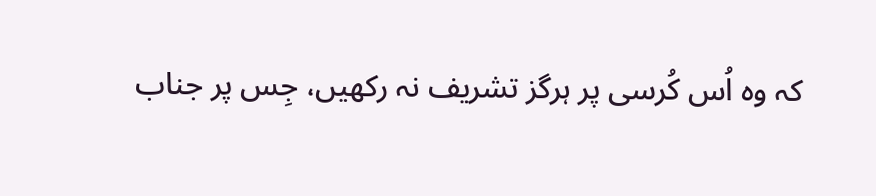کہ وہ اُس کُرسی پر ہرگز تشریف نہ رکھیں، جِس پر جناب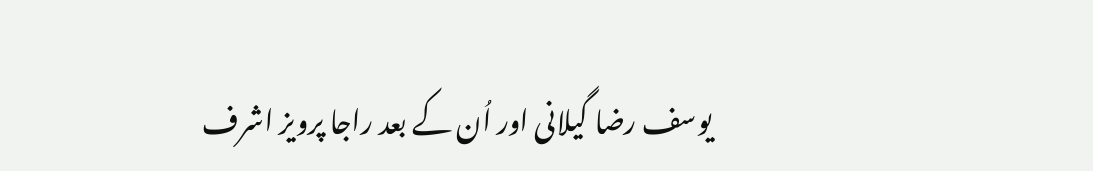یوسف رضا گیلانی اور اُن کے بعد راجا پرویز اشرف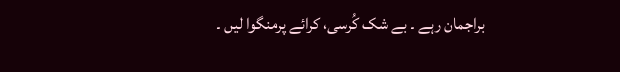براجمان رہے ۔ بے شک کُرسی، کرائے پرمنگوا لیں ۔